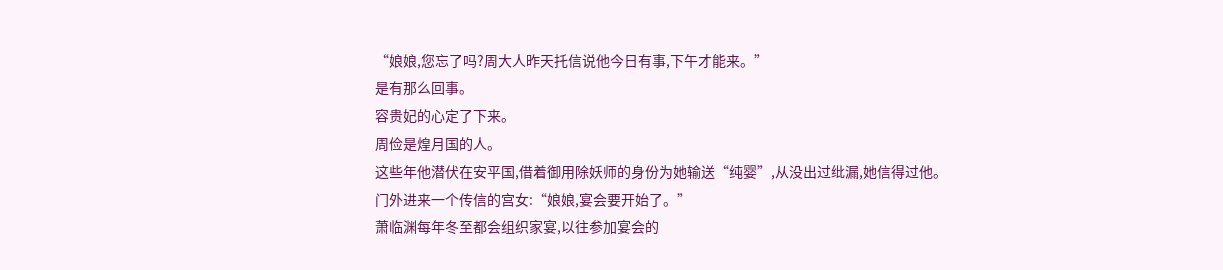“娘娘,您忘了吗?周大人昨天托信说他今日有事,下午才能来。”
是有那么回事。
容贵妃的心定了下来。
周俭是煌月国的人。
这些年他潜伏在安平国,借着御用除妖师的身份为她输送“纯婴”,从没出过纰漏,她信得过他。
门外进来一个传信的宫女:“娘娘,宴会要开始了。”
萧临渊每年冬至都会组织家宴,以往参加宴会的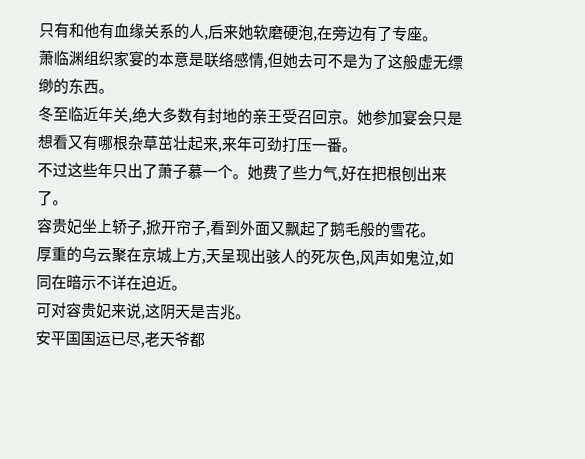只有和他有血缘关系的人,后来她软磨硬泡,在旁边有了专座。
萧临渊组织家宴的本意是联络感情,但她去可不是为了这般虚无缥缈的东西。
冬至临近年关,绝大多数有封地的亲王受召回京。她参加宴会只是想看又有哪根杂草茁壮起来,来年可劲打压一番。
不过这些年只出了萧子慕一个。她费了些力气,好在把根刨出来了。
容贵妃坐上轿子,掀开帘子,看到外面又飘起了鹅毛般的雪花。
厚重的乌云聚在京城上方,天呈现出骇人的死灰色,风声如鬼泣,如同在暗示不详在迫近。
可对容贵妃来说,这阴天是吉兆。
安平国国运已尽,老天爷都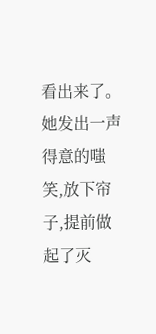看出来了。
她发出一声得意的嗤笑,放下帘子,提前做起了灭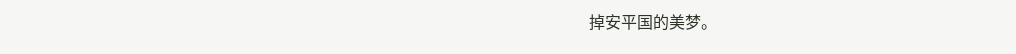掉安平国的美梦。